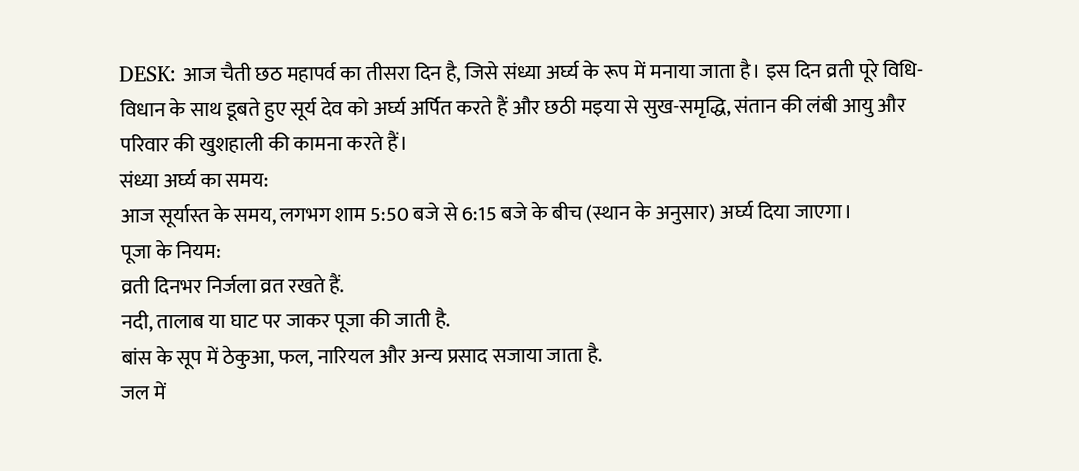DESK: आज चैती छठ महापर्व का तीसरा दिन है, जिसे संध्या अर्घ्य के रूप में मनाया जाता है। इस दिन व्रती पूरे विधि-विधान के साथ डूबते हुए सूर्य देव को अर्घ्य अर्पित करते हैं और छठी मइया से सुख-समृद्धि, संतान की लंबी आयु और परिवार की खुशहाली की कामना करते हैं।
संध्या अर्घ्य का समय:
आज सूर्यास्त के समय, लगभग शाम 5:50 बजे से 6:15 बजे के बीच (स्थान के अनुसार) अर्घ्य दिया जाएगा।
पूजा के नियम:
व्रती दिनभर निर्जला व्रत रखते हैं.
नदी, तालाब या घाट पर जाकर पूजा की जाती है.
बांस के सूप में ठेकुआ, फल, नारियल और अन्य प्रसाद सजाया जाता है.
जल में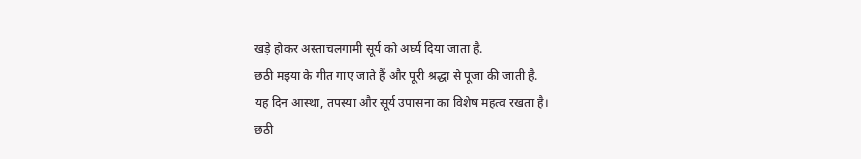खड़े होकर अस्ताचलगामी सूर्य को अर्घ्य दिया जाता है.
छठी मइया के गीत गाए जाते हैं और पूरी श्रद्धा से पूजा की जाती है.
यह दिन आस्था, तपस्या और सूर्य उपासना का विशेष महत्व रखता है।
छठी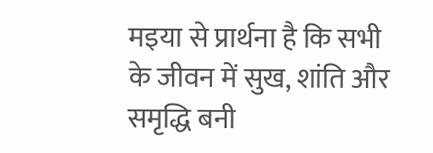मइया से प्रार्थना है कि सभी के जीवन में सुख, शांति और समृद्धि बनी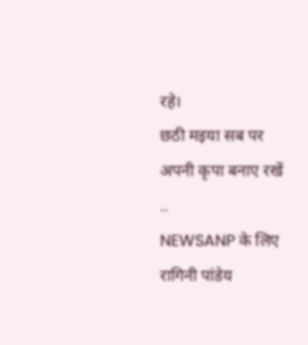रहे।
छठी मइया सब पर अपनी कृपा बनाए रखें ..
NEWSANP के लिए रागिनी पांडेय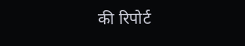की रिपोर्ट